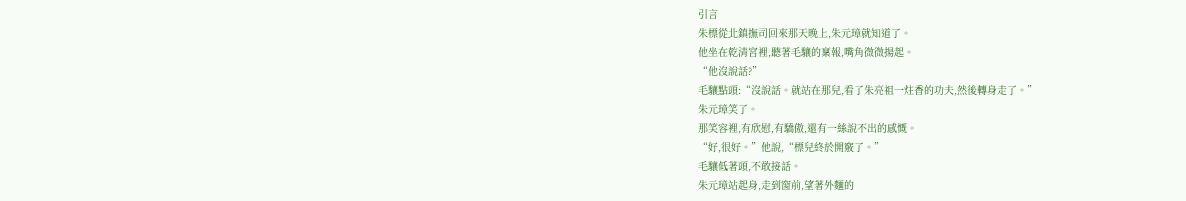引言
朱標從北鎮撫司回來那天晚上,朱元璋就知道了。
他坐在乾清宮裡,聽著毛驤的稟報,嘴角微微揚起。
“他沒說話?”
毛驤點頭:“沒說話。就站在那兒,看了朱亮祖一炷香的功夫,然後轉身走了。”
朱元璋笑了。
那笑容裡,有欣慰,有驕傲,還有一絲說不出的感慨。
“好,很好。”他說,“標兒終於開竅了。”
毛驤低著頭,不敢接話。
朱元璋站起身,走到窗前,望著外麵的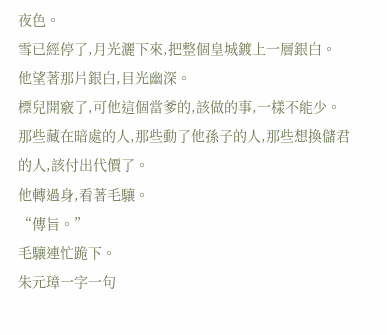夜色。
雪已經停了,月光灑下來,把整個皇城鍍上一層銀白。
他望著那片銀白,目光幽深。
標兒開竅了,可他這個當爹的,該做的事,一樣不能少。
那些藏在暗處的人,那些動了他孫子的人,那些想換儲君的人,該付出代價了。
他轉過身,看著毛驤。
“傳旨。”
毛驤連忙跪下。
朱元璋一字一句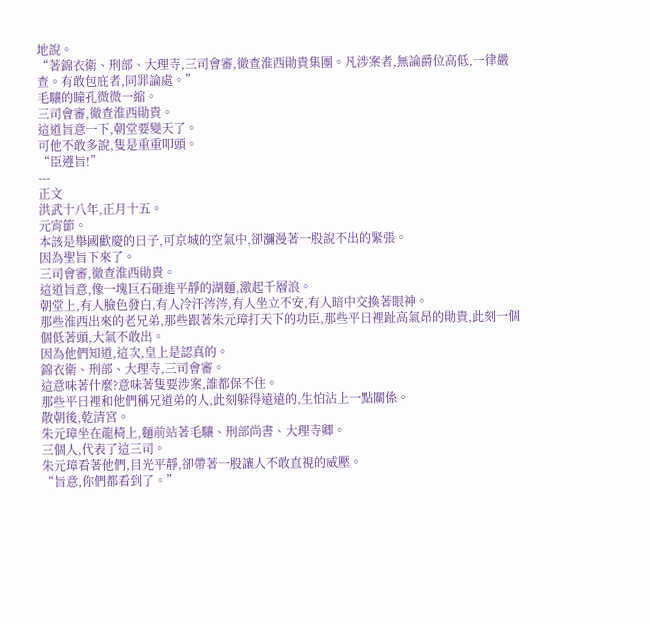地說。
“著錦衣衛、刑部、大理寺,三司會審,徹查淮西勛貴集團。凡涉案者,無論爵位高低,一律嚴查。有敢包庇者,同罪論處。”
毛驤的瞳孔微微一縮。
三司會審,徹查淮西勛貴。
這道旨意一下,朝堂要變天了。
可他不敢多說,隻是重重叩頭。
“臣遵旨!”
---
正文
洪武十八年,正月十五。
元宵節。
本該是舉國歡慶的日子,可京城的空氣中,卻瀰漫著一股說不出的緊張。
因為聖旨下來了。
三司會審,徹查淮西勛貴。
這道旨意,像一塊巨石砸進平靜的湖麵,激起千層浪。
朝堂上,有人臉色發白,有人冷汗涔涔,有人坐立不安,有人暗中交換著眼神。
那些淮西出來的老兄弟,那些跟著朱元璋打天下的功臣,那些平日裡趾高氣昂的勛貴,此刻一個個低著頭,大氣不敢出。
因為他們知道,這次,皇上是認真的。
錦衣衛、刑部、大理寺,三司會審。
這意味著什麼?意味著隻要涉案,誰都保不住。
那些平日裡和他們稱兄道弟的人,此刻躲得遠遠的,生怕沾上一點關係。
散朝後,乾清宮。
朱元璋坐在龍椅上,麵前站著毛驤、刑部尚書、大理寺卿。
三個人,代表了這三司。
朱元璋看著他們,目光平靜,卻帶著一股讓人不敢直視的威壓。
“旨意,你們都看到了。”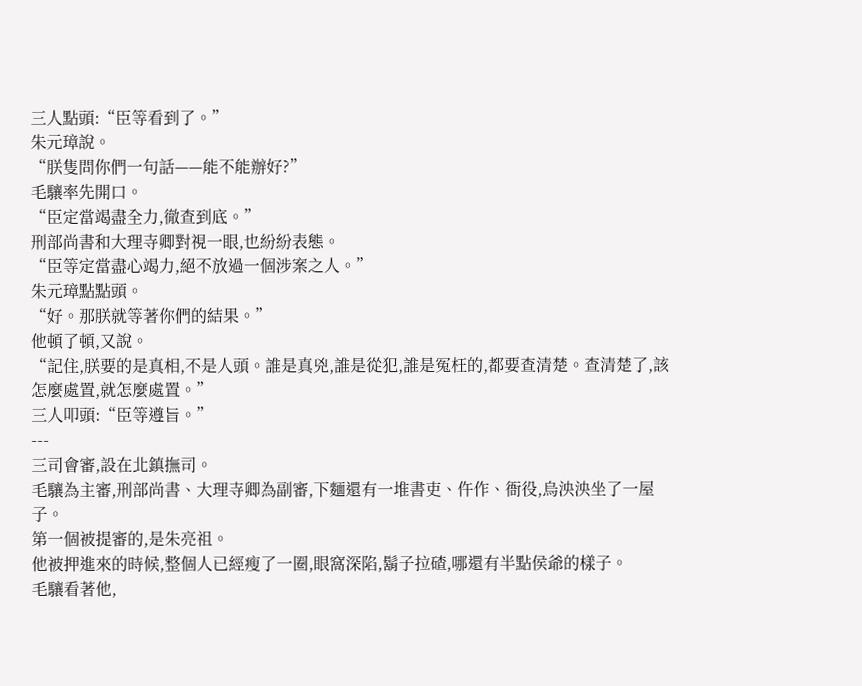三人點頭:“臣等看到了。”
朱元璋說。
“朕隻問你們一句話——能不能辦好?”
毛驤率先開口。
“臣定當竭盡全力,徹查到底。”
刑部尚書和大理寺卿對視一眼,也紛紛表態。
“臣等定當盡心竭力,絕不放過一個涉案之人。”
朱元璋點點頭。
“好。那朕就等著你們的結果。”
他頓了頓,又說。
“記住,朕要的是真相,不是人頭。誰是真兇,誰是從犯,誰是冤枉的,都要查清楚。查清楚了,該怎麼處置,就怎麼處置。”
三人叩頭:“臣等遵旨。”
---
三司會審,設在北鎮撫司。
毛驤為主審,刑部尚書、大理寺卿為副審,下麵還有一堆書吏、仵作、衙役,烏泱泱坐了一屋子。
第一個被提審的,是朱亮祖。
他被押進來的時候,整個人已經瘦了一圈,眼窩深陷,鬍子拉碴,哪還有半點侯爺的樣子。
毛驤看著他,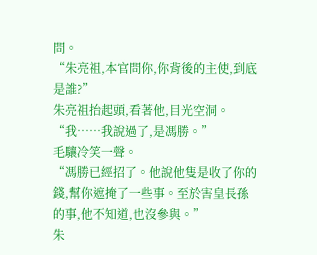問。
“朱亮祖,本官問你,你背後的主使,到底是誰?”
朱亮祖抬起頭,看著他,目光空洞。
“我……我說過了,是馮勝。”
毛驤冷笑一聲。
“馮勝已經招了。他說他隻是收了你的錢,幫你遮掩了一些事。至於害皇長孫的事,他不知道,也沒參與。”
朱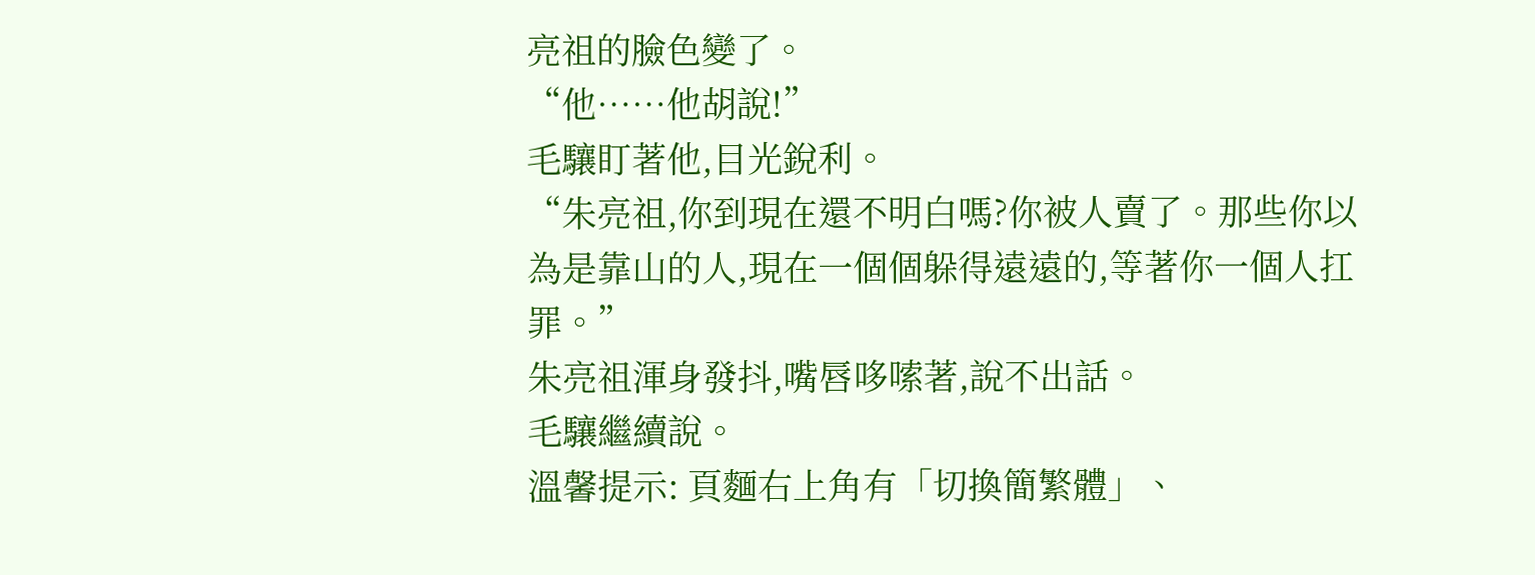亮祖的臉色變了。
“他……他胡說!”
毛驤盯著他,目光銳利。
“朱亮祖,你到現在還不明白嗎?你被人賣了。那些你以為是靠山的人,現在一個個躲得遠遠的,等著你一個人扛罪。”
朱亮祖渾身發抖,嘴唇哆嗦著,說不出話。
毛驤繼續說。
溫馨提示: 頁麵右上角有「切換簡繁體」、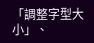「調整字型大小」、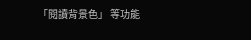「閱讀背景色」 等功能